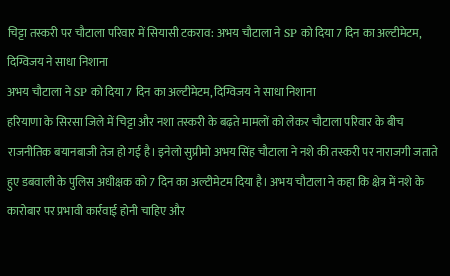चिट्टा तस्करी पर चौटाला परिवार में सियासी टकराव: अभय चौटाला ने SP को दिया 7 दिन का अल्टीमेटम, दिग्विजय ने साधा निशाना
अभय चौटाला ने SP को दिया 7 दिन का अल्टीमेटम, दिग्विजय ने साधा निशाना
हरियाणा के सिरसा जिले में चिट्टा और नशा तस्करी के बढ़ते मामलों को लेकर चौटाला परिवार के बीच राजनीतिक बयानबाजी तेज हो गई है। इनेलो सुप्रीमो अभय सिंह चौटाला ने नशे की तस्करी पर नाराजगी जताते हुए डबवाली के पुलिस अधीक्षक को 7 दिन का अल्टीमेटम दिया है। अभय चौटाला ने कहा कि क्षेत्र में नशे के कारोबार पर प्रभावी कार्रवाई होनी चाहिए और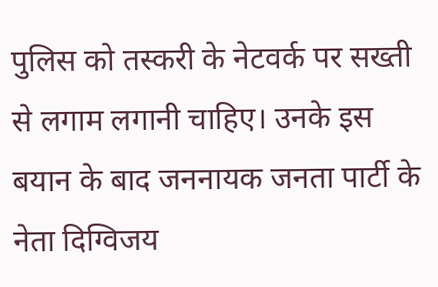पुलिस को तस्करी के नेटवर्क पर सख्ती से लगाम लगानी चाहिए। उनके इस बयान के बाद जननायक जनता पार्टी के नेता दिग्विजय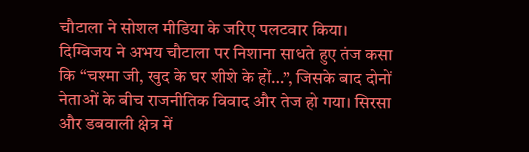चौटाला ने सोशल मीडिया के जरिए पलटवार किया। दिग्विजय ने अभय चौटाला पर निशाना साधते हुए तंज कसा कि “चश्मा जी, खुद के घर शीशे के हों…”, जिसके बाद दोनों नेताओं के बीच राजनीतिक विवाद और तेज हो गया। सिरसा और डबवाली क्षेत्र में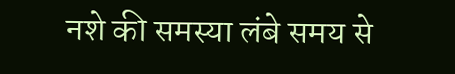नशे की समस्या लंबे समय से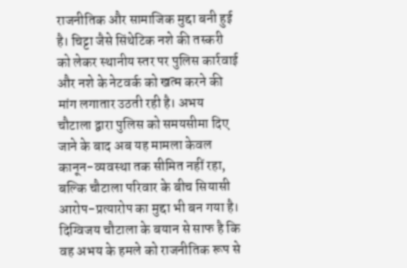राजनीतिक और सामाजिक मुद्दा बनी हुई है। चिट्टा जैसे सिंथेटिक नशे की तस्करी को लेकर स्थानीय स्तर पर पुलिस कार्रवाई और नशे के नेटवर्क को खत्म करने की मांग लगातार उठती रही है। अभय चौटाला द्वारा पुलिस को समयसीमा दिए जाने के बाद अब यह मामला केवल कानून-व्यवस्था तक सीमित नहीं रहा, बल्कि चौटाला परिवार के बीच सियासी आरोप-प्रत्यारोप का मुद्दा भी बन गया है। दिग्विजय चौटाला के बयान से साफ है कि वह अभय के हमले को राजनीतिक रूप से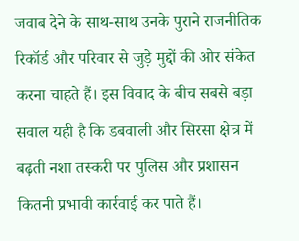जवाब देने के साथ-साथ उनके पुराने राजनीतिक रिकॉर्ड और परिवार से जुड़े मुद्दों की ओर संकेत करना चाहते हैं। इस विवाद के बीच सबसे बड़ा सवाल यही है कि डबवाली और सिरसा क्षेत्र में बढ़ती नशा तस्करी पर पुलिस और प्रशासन कितनी प्रभावी कार्रवाई कर पाते हैं।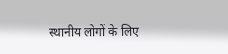स्थानीय लोगों के लिए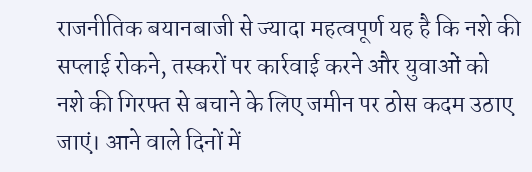राजनीतिक बयानबाजी से ज्यादा महत्वपूर्ण यह है कि नशे की सप्लाई रोकने, तस्करों पर कार्रवाई करने और युवाओं को नशे की गिरफ्त से बचाने के लिए जमीन पर ठोस कदम उठाए जाएं। आने वाले दिनों में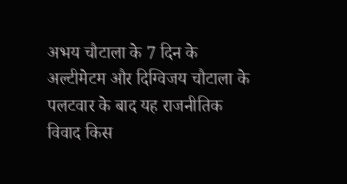अभय चौटाला के 7 दिन के अल्टीमेटम और दिग्विजय चौटाला के पलटवार के बाद यह राजनीतिक विवाद किस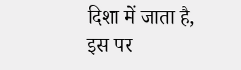दिशा में जाता है, इस पर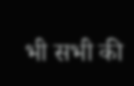भी सभी की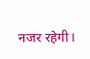नजर रहेगी।